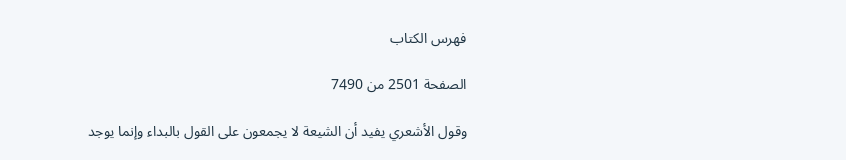فهرس الكتاب

الصفحة 2501 من 7490

وقول الأشعري يفيد أن الشيعة لا يجمعون على القول بالبداء وإنما يوجد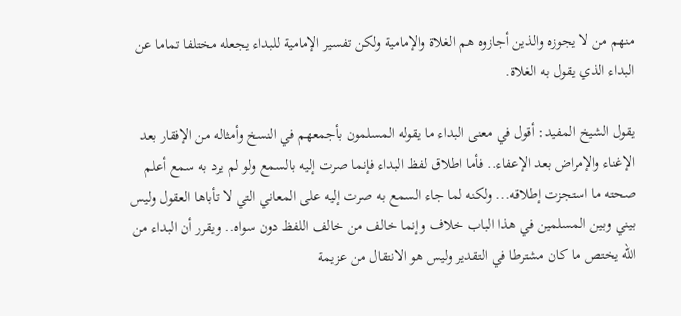منهم من لا يجوزه والذين أجازوه هم الغلاة والإمامية ولكن تفسير الإمامية للبداء يجعله مختلفا تماما عن البداء الذي يقول به الغلاة.

يقول الشيخ المفيد: أقول في معنى البداء ما يقوله المسلمون بأجمعهم في النسخ وأمثاله من الإفقار بعد الإغناء والإمراض بعد الإعفاء.. فأما اطلاق لفظ البداء فإنما صرت إليه بالسمع ولو لم يرد به سمع أعلم صحته ما استجزت إطلاقه... ولكنه لما جاء السمع به صرت إليه على المعاني التي لا تأباها العقول وليس بيني وبين المسلمين في هذا الباب خلاف وإنما خالف من خالف اللفظ دون سواه.. ويقرر أن البداء من الله يختص ما كان مشترطا في التقدير وليس هو الانتقال من عزيمة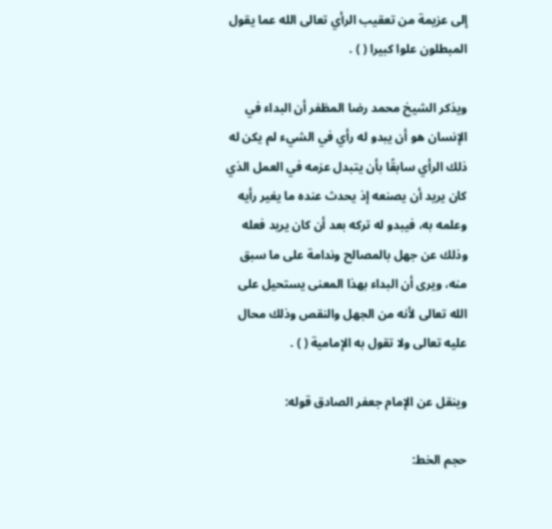إلى عزيمة من تعقيب الرأي تعالى الله عما يقول المبطلون علوا كبيرا ( ) .

ويذكر الشيخ محمد رضا المظفر أن البداء في الإنسان هو أن يبدو له رأي في الشيء لم يكن له ذلك الرأي سابقًا بأن يتبدل عزمه في العمل الذي كان يريد أن يصنعه إذ يحدث عنده ما يغير رأيه وعلمه به، فيبدو له تركه بعد أن كان يريد فعله وذلك عن جهل بالمصالح وندامة على ما سبق منه، ويرى أن البداء بهذا المعنى يستحيل على الله تعالى لأنه من الجهل والنقص وذلك محال عليه تعالى ولا تقول به الإمامية ( ) .

وينقل عن الإمام جعفر الصادق قوله:

حجم الخط: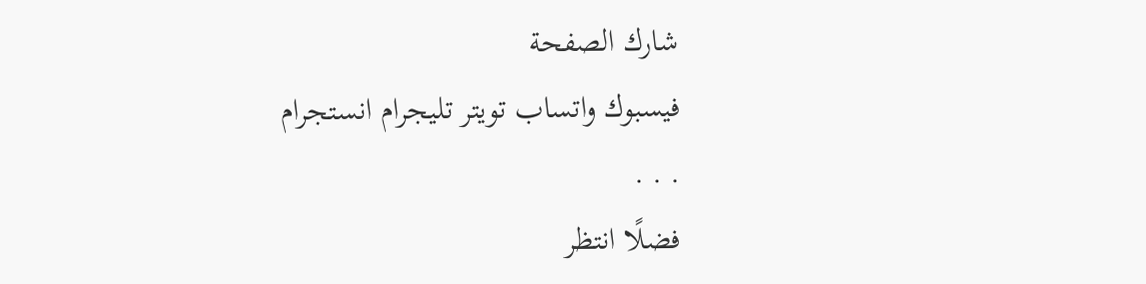شارك الصفحة
فيسبوك واتساب تويتر تليجرام انستجرام
. . .
فضلًا انتظر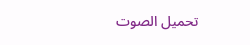تحميل الصوت